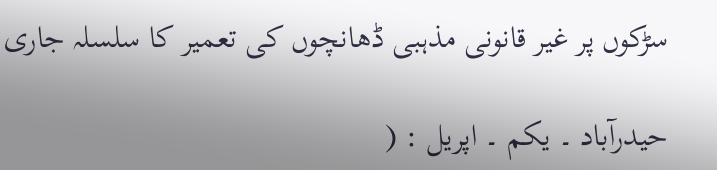سڑکوں پر غیر قانونی مذہبی ڈھانچوں کی تعمیر کا سلسلہ جاری

حیدرآباد ۔ یکم ۔ اپریل : (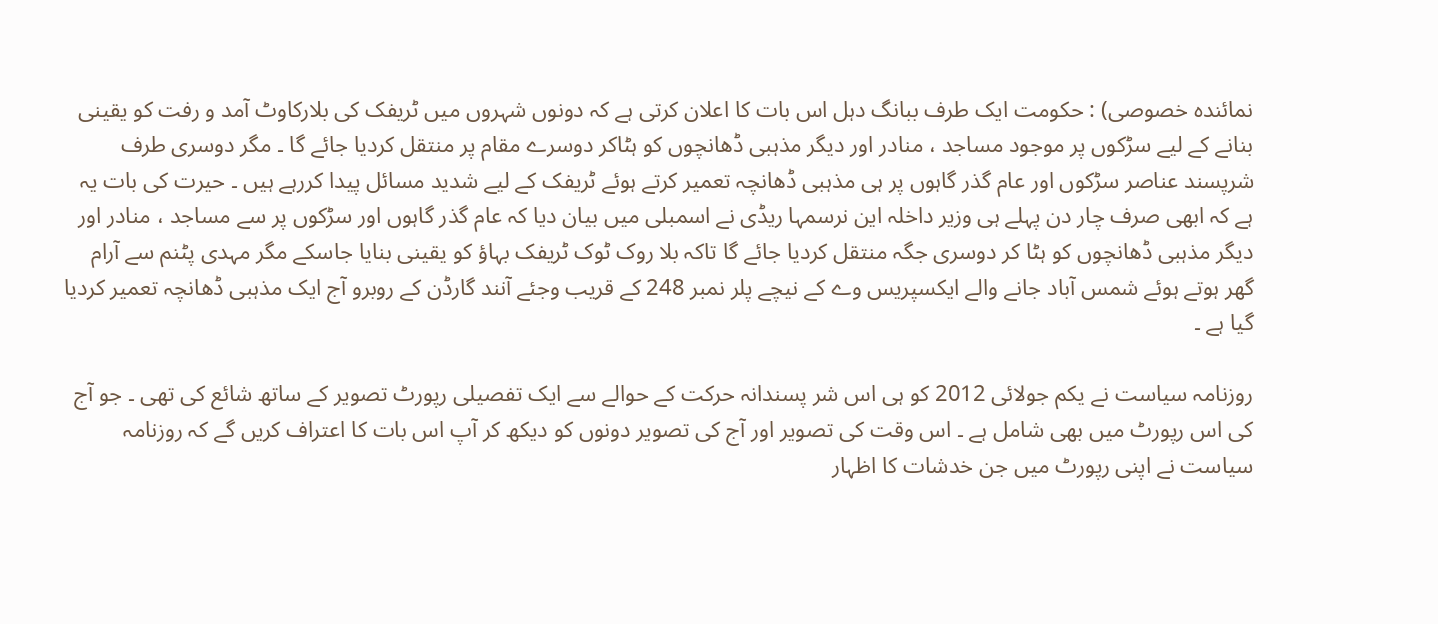نمائندہ خصوصی) : حکومت ایک طرف ببانگ دہل اس بات کا اعلان کرتی ہے کہ دونوں شہروں میں ٹریفک کی بلارکاوٹ آمد و رفت کو یقینی بنانے کے لیے سڑکوں پر موجود مساجد ، منادر اور دیگر مذہبی ڈھانچوں کو ہٹاکر دوسرے مقام پر منتقل کردیا جائے گا ۔ مگر دوسری طرف شرپسند عناصر سڑکوں اور عام گذر گاہوں پر ہی مذہبی ڈھانچہ تعمیر کرتے ہوئے ٹریفک کے لیے شدید مسائل پیدا کررہے ہیں ۔ حیرت کی بات یہ ہے کہ ابھی صرف چار دن پہلے ہی وزیر داخلہ این نرسمہا ریڈی نے اسمبلی میں بیان دیا کہ عام گذر گاہوں اور سڑکوں پر سے مساجد ، منادر اور دیگر مذہبی ڈھانچوں کو ہٹا کر دوسری جگہ منتقل کردیا جائے گا تاکہ بلا روک ٹوک ٹریفک بہاؤ کو یقینی بنایا جاسکے مگر مہدی پٹنم سے آرام گھر ہوتے ہوئے شمس آباد جانے والے ایکسپریس وے کے نیچے پلر نمبر 248 کے قریب وجئے آنند گارڈن کے روبرو آج ایک مذہبی ڈھانچہ تعمیر کردیا گیا ہے ۔

روزنامہ سیاست نے یکم جولائی 2012 کو ہی اس شر پسندانہ حرکت کے حوالے سے ایک تفصیلی رپورٹ تصویر کے ساتھ شائع کی تھی ۔ جو آج کی اس رپورٹ میں بھی شامل ہے ۔ اس وقت کی تصویر اور آج کی تصویر دونوں کو دیکھ کر آپ اس بات کا اعتراف کریں گے کہ روزنامہ سیاست نے اپنی رپورٹ میں جن خدشات کا اظہار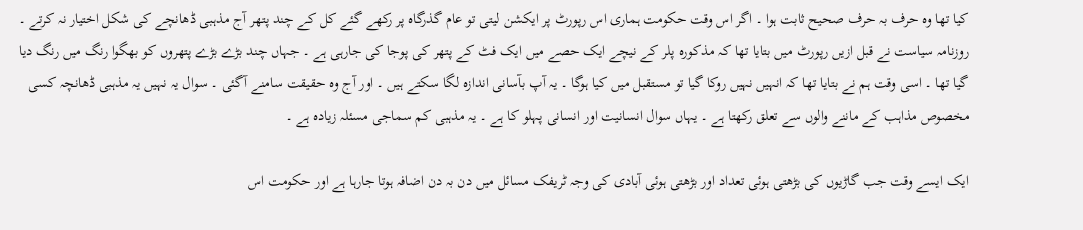کیا تھا وہ حرف بہ حرف صحیح ثابت ہوا ۔ اگر اس وقت حکومت ہماری اس رپورٹ پر ایکشن لیتی تو عام گذرگاہ پر رکھے گئے کل کے چند پتھر آج مذہبی ڈھانچے کی شکل اختیار نہ کرتے ۔ روزنامہ سیاست نے قبل ازیں رپورٹ میں بتایا تھا کہ مذکورہ پلر کے نیچے ایک حصے میں ایک فٹ کے پتھر کی پوجا کی جارہی ہے ۔ جہاں چند بڑے بڑے پتھروں کو بھگوا رنگ میں رنگ دیا گیا تھا ۔ اسی وقت ہم نے بتایا تھا کہ انہیں نہیں روکا گیا تو مستقبل میں کیا ہوگا ۔ یہ آپ بآسانی اندازہ لگا سکتے ہیں ۔ اور آج وہ حقیقت سامنے آگئی ۔ سوال یہ نہیں یہ مذہبی ڈھانچہ کسی مخصوص مذاہب کے ماننے والوں سے تعلق رکھتا ہے ۔ یہاں سوال انسانیت اور انسانی پہلو کا ہے ۔ یہ مذہبی کم سماجی مسئلہ زیادہ ہے ۔

ایک ایسے وقت جب گاڑیوں کی بڑھتی ہوئی تعداد اور بڑھتی ہوئی آبادی کی وجہ ٹریفک مسائل میں دن بہ دن اضافہ ہوتا جارہا ہے اور حکومت اس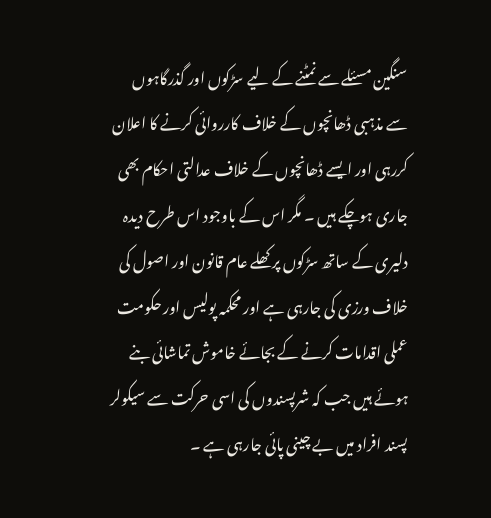سنگین مسئلے سے نمٹنے کے لیے سڑکوں اور گذرگاہوں سے مذہبی ڈھانچوں کے خلاف کارروائی کرنے کا اعلان کررہی اور ایسے ڈھانچوں کے خلاف عدالتی احکام بھی جاری ہوچکے ہیں ۔ مگر اس کے باوجود اس طرح دیدہ دلیری کے ساتھ سڑکوں پر کھلے عام قانون اور اصول کی خلاف ورزی کی جارہی ہے اور محکمہ پولیس اور حکومت عملی اقدامات کرنے کے بجائے خاموش تماشائی بنے ہوئے ہیں جب کہ شرپسندوں کی اسی حرکت سے سیکولر پسند افراد میں بے چینی پائی جارہی ہے ۔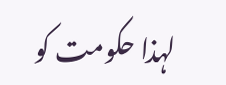لہذا حکومت کو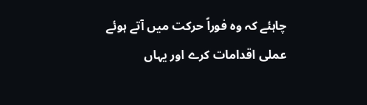چاہئے کہ وہ فوراً حرکت میں آتے ہوئے عملی اقدامات کرے اور یہاں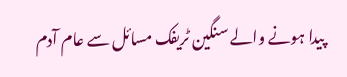پیدا ہونے والے سنگین ٹریفک مسائل سے عام آدم